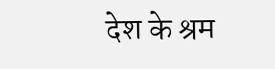देश के श्रम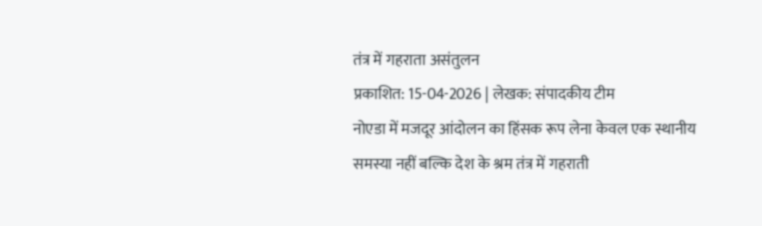तंत्र में गहराता असंतुलन
प्रकाशित: 15-04-2026 | लेखक: संपादकीय टीम
नोएडा में मजदूर आंदोलन का हिंसक रूप लेना केवल एक स्थानीय समस्या नहीं बल्कि देश के श्रम तंत्र में गहराती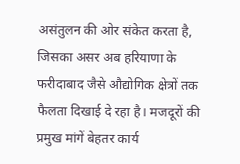असंतुलन की ओर संकेत करता है, जिसका असर अब हरियाणा के फरीदाबाद जैसे औद्योगिक क्षेत्रों तक फैलता दिखाई दे रहा है। मजदूरों की प्रमुख मांगें बेहतर कार्य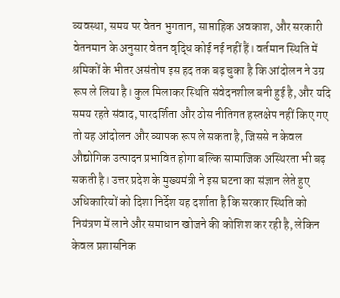व्यवस्था, समय पर वेतन भुगतान, साप्ताहिक अवकाश, और सरकारी वेतनमान के अनुसार वेतन वृद्धि कोई नई नहीं हैं। वर्तमान स्थिति में श्रमिकों के भीतर असंतोष इस हद तक बढ़ चुका है कि आंदोलन ने उग्र रूप ले लिया है। कुल मिलाकर स्थिति संवेदनशील बनी हुई है, और यदि समय रहते संवाद, पारदर्शिता और ठोस नीतिगत हस्तक्षेप नहीं किए गए तो यह आंदोलन और व्यापक रूप ले सकता है, जिससे न केवल औद्योगिक उत्पादन प्रभावित होगा बल्कि सामाजिक अस्थिरता भी बढ़ सकती है। उत्तर प्रदेश के मुख्यमंत्री ने इस घटना का संज्ञान लेते हुए अधिकारियों को दिशा निर्देश यह दर्शाता है कि सरकार स्थिति को नियंत्रण में लाने और समाधान खोजने की कोशिश कर रही है, लेकिन केवल प्रशासनिक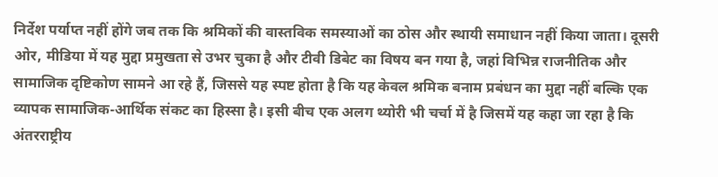निर्देश पर्याप्त नहीं होंगे जब तक कि श्रमिकों की वास्तविक समस्याओं का ठोस और स्थायी समाधान नहीं किया जाता। दूसरी ओर, मीडिया में यह मुद्दा प्रमुखता से उभर चुका है और टीवी डिबेट का विषय बन गया है, जहां विभिन्न राजनीतिक और सामाजिक दृष्टिकोण सामने आ रहे हैं, जिससे यह स्पष्ट होता है कि यह केवल श्रमिक बनाम प्रबंधन का मुद्दा नहीं बल्कि एक व्यापक सामाजिक-आर्थिक संकट का हिस्सा है। इसी बीच एक अलग थ्योरी भी चर्चा में है जिसमें यह कहा जा रहा है कि अंतरराष्ट्रीय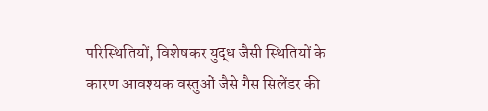परिस्थितियों, विशेषकर युद्ध जैसी स्थितियों के कारण आवश्यक वस्तुओं जैसे गैस सिलेंडर की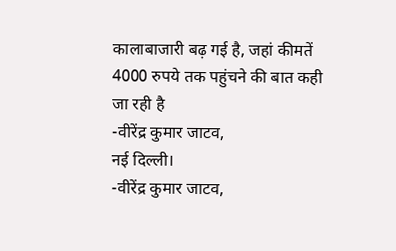कालाबाजारी बढ़ गई है, जहां कीमतें 4000 रुपये तक पहुंचने की बात कही जा रही है
-वीरेंद्र कुमार जाटव,
नई दिल्ली।
-वीरेंद्र कुमार जाटव,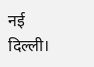नई दिल्ली।